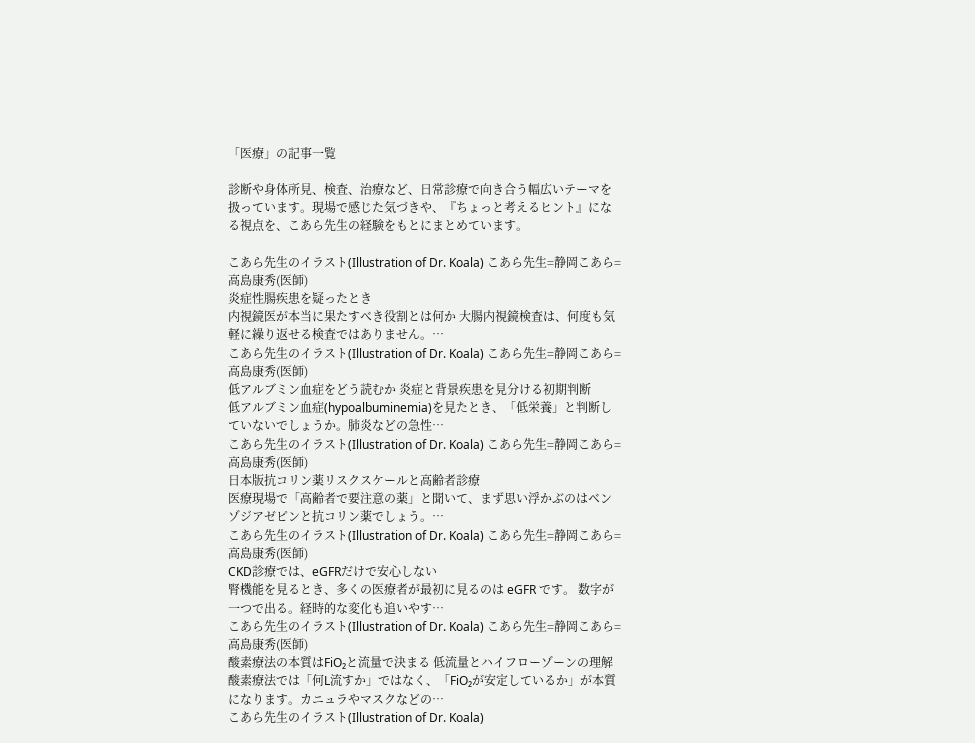「医療」の記事一覧

診断や身体所見、検査、治療など、日常診療で向き合う幅広いテーマを扱っています。現場で感じた気づきや、『ちょっと考えるヒント』になる視点を、こあら先生の経験をもとにまとめています。

こあら先生のイラスト(Illustration of Dr. Koala) こあら先生=静岡こあら=高島康秀(医師)
炎症性腸疾患を疑ったとき
内視鏡医が本当に果たすべき役割とは何か 大腸内視鏡検査は、何度も気軽に繰り返せる検査ではありません。…
こあら先生のイラスト(Illustration of Dr. Koala) こあら先生=静岡こあら=高島康秀(医師)
低アルブミン血症をどう読むか 炎症と背景疾患を見分ける初期判断
低アルブミン血症(hypoalbuminemia)を見たとき、「低栄養」と判断していないでしょうか。肺炎などの急性…
こあら先生のイラスト(Illustration of Dr. Koala) こあら先生=静岡こあら=高島康秀(医師)
日本版抗コリン薬リスクスケールと高齢者診療
医療現場で「高齢者で要注意の薬」と聞いて、まず思い浮かぶのはベンゾジアゼピンと抗コリン薬でしょう。…
こあら先生のイラスト(Illustration of Dr. Koala) こあら先生=静岡こあら=高島康秀(医師)
CKD診療では、eGFRだけで安心しない
腎機能を見るとき、多くの医療者が最初に見るのは eGFR です。 数字が一つで出る。経時的な変化も追いやす…
こあら先生のイラスト(Illustration of Dr. Koala) こあら先生=静岡こあら=高島康秀(医師)
酸素療法の本質はFiO₂と流量で決まる 低流量とハイフローゾーンの理解
酸素療法では「何L流すか」ではなく、「FiO₂が安定しているか」が本質になります。カニュラやマスクなどの…
こあら先生のイラスト(Illustration of Dr. Koala)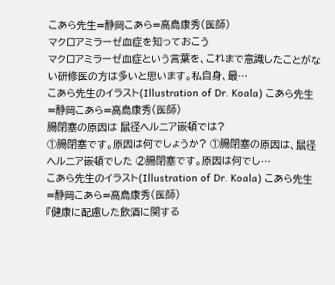こあら先生=静岡こあら=高島康秀(医師)
マクロアミラーゼ血症を知っておこう
マクロアミラーゼ血症という言葉を、これまで意識したことがない研修医の方は多いと思います。私自身、最…
こあら先生のイラスト(Illustration of Dr. Koala) こあら先生=静岡こあら=高島康秀(医師)
腸閉塞の原因は 鼠径ヘルニア嵌頓では?
①腸閉塞です。原因は何でしょうか? ①腸閉塞の原因は、鼠径ヘルニア嵌頓でした ②腸閉塞です。原因は何でし…
こあら先生のイラスト(Illustration of Dr. Koala) こあら先生=静岡こあら=高島康秀(医師)
『健康に配慮した飲酒に関する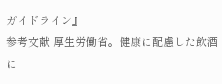ガイドライン』
参考文献 厚生労働省。健康に配慮した飲酒に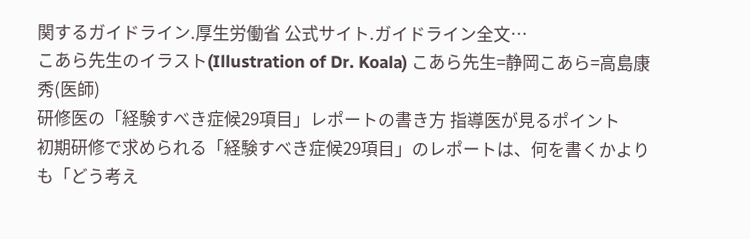関するガイドライン.厚生労働省 公式サイト.ガイドライン全文…
こあら先生のイラスト(Illustration of Dr. Koala) こあら先生=静岡こあら=高島康秀(医師)
研修医の「経験すべき症候29項目」レポートの書き方 指導医が見るポイント
初期研修で求められる「経験すべき症候29項目」のレポートは、何を書くかよりも「どう考え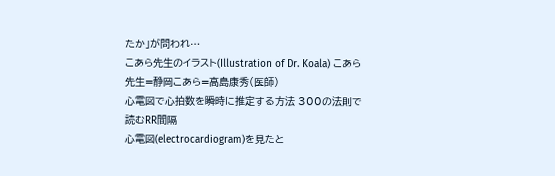たか」が問われ…
こあら先生のイラスト(Illustration of Dr. Koala) こあら先生=静岡こあら=高島康秀(医師)
心電図で心拍数を瞬時に推定する方法 300の法則で読むRR間隔
心電図(electrocardiogram)を見たと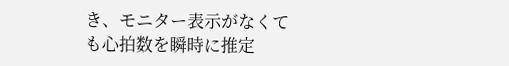き、モニター表示がなくても心拍数を瞬時に推定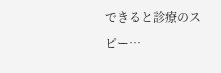できると診療のスピー…